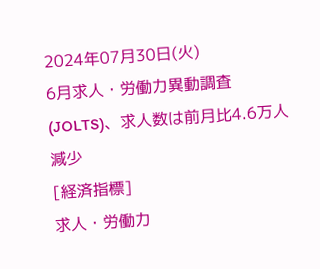2024年07月30日(火)
6月求人・労働力異動調査(JOLTS)、求人数は前月比4.6万人減少
[経済指標]
求人・労働力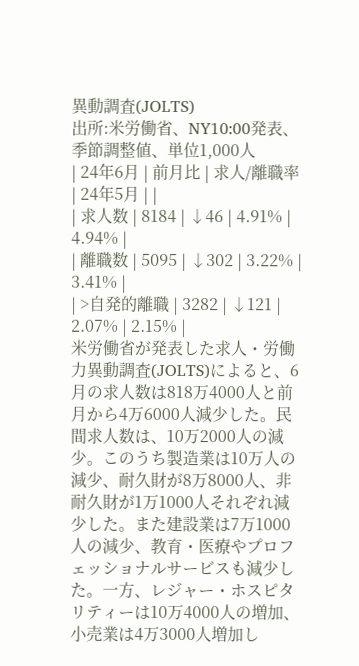異動調査(JOLTS)
出所:米労働省、NY10:00発表、季節調整値、単位1,000人
| 24年6月 | 前月比 | 求人/離職率 | 24年5月 | |
| 求人数 | 8184 | ↓46 | 4.91% | 4.94% |
| 離職数 | 5095 | ↓302 | 3.22% | 3.41% |
| >自発的離職 | 3282 | ↓121 | 2.07% | 2.15% |
米労働省が発表した求人・労働力異動調査(JOLTS)によると、6月の求人数は818万4000人と前月から4万6000人減少した。民間求人数は、10万2000人の減少。このうち製造業は10万人の減少、耐久財が8万8000人、非耐久財が1万1000人それぞれ減少した。また建設業は7万1000人の減少、教育・医療やプロフェッショナルサービスも減少した。一方、レジャー・ホスピタリティーは10万4000人の増加、小売業は4万3000人増加し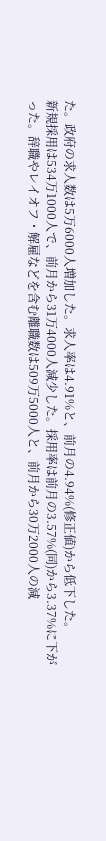た。政府の求人数は5万6000人増加した。求人率は4.91%と、前月の4.94%(修正値)から低下した。
新規採用は534万1000人で、前月から31万4000人減少した。採用率は前月の3.57%(同)から3.37%に下がった。辞職やレイオフ・解雇などを含む離職数は509万5000人と、前月から30万2000人の減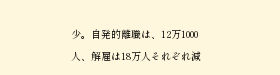少。自発的離職は、12万1000人、解雇は18万人それぞれ減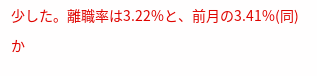少した。離職率は3.22%と、前月の3.41%(同)か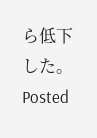ら低下した。
Posted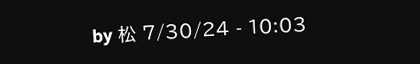by 松 7/30/24 - 10:03